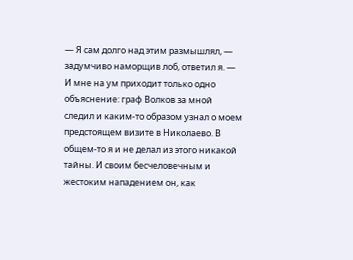— Я сам долго над этим размышлял, — задумчиво наморщив лоб, ответил я. — И мне на ум приходит только одно объяснение: граф Волков за мной следил и каким-то образом узнал о моем предстоящем визите в Николаево. В общем-то я и не делал из этого никакой тайны. И своим бесчеловечным и жестоким нападением он, как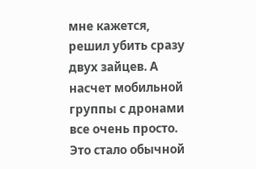мне кажется, решил убить сразу двух зайцев. А насчет мобильной группы с дронами все очень просто. Это стало обычной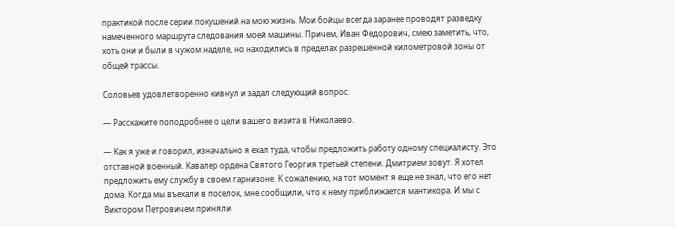практикой после серии покушений на мою жизнь. Мои бойцы всегда заранее проводят разведку намеченного маршрута следования моей машины. Причем, Иван Федорович, смею заметить, что, хоть они и были в чужом наделе, но находились в пределах разрешенной километровой зоны от общей трассы.

Соловьев удовлетворенно кивнул и задал следующий вопрос:

— Расскажите поподробнее о цели вашего визита в Николаево.

— Как я уже и говорил, изначально я ехал туда, чтобы предложить работу одному специалисту. Это отставной военный. Кавалер ордена Святого Георгия третьей степени. Дмитрием зовут. Я хотел предложить ему службу в своем гарнизоне. К сожалению, на тот момент я еще не знал, что его нет дома. Когда мы въехали в поселок, мне сообщили, что к нему приближается мантикора. И мы с Виктором Петровичем приняли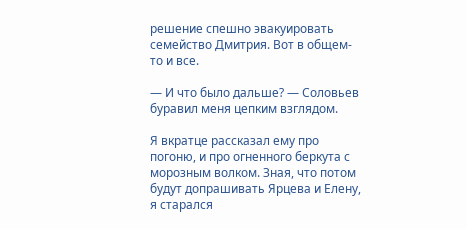решение спешно эвакуировать семейство Дмитрия. Вот в общем-то и все.

— И что было дальше? — Соловьев буравил меня цепким взглядом.

Я вкратце рассказал ему про погоню, и про огненного беркута с морозным волком. Зная, что потом будут допрашивать Ярцева и Елену, я старался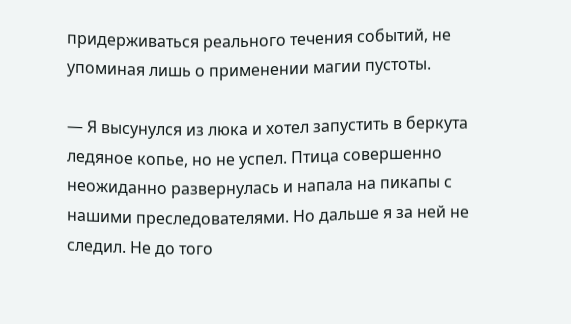придерживаться реального течения событий, не упоминая лишь о применении магии пустоты.

— Я высунулся из люка и хотел запустить в беркута ледяное копье, но не успел. Птица совершенно неожиданно развернулась и напала на пикапы с нашими преследователями. Но дальше я за ней не следил. Не до того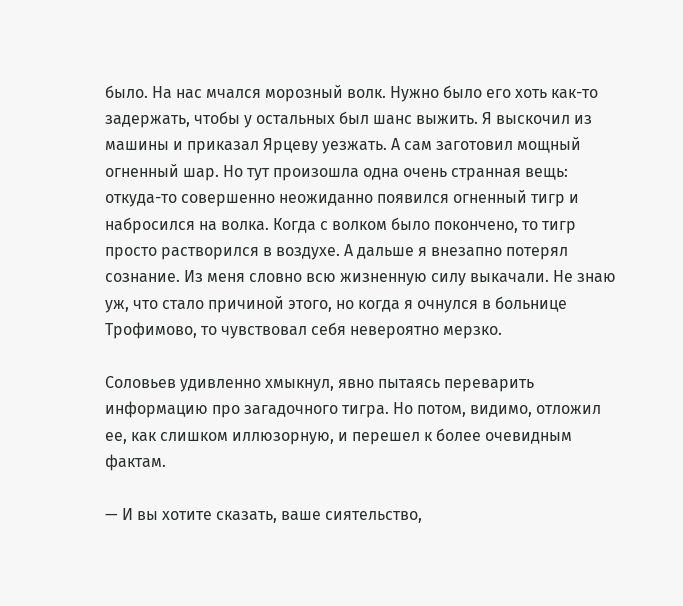было. На нас мчался морозный волк. Нужно было его хоть как-то задержать, чтобы у остальных был шанс выжить. Я выскочил из машины и приказал Ярцеву уезжать. А сам заготовил мощный огненный шар. Но тут произошла одна очень странная вещь: откуда-то совершенно неожиданно появился огненный тигр и набросился на волка. Когда с волком было покончено, то тигр просто растворился в воздухе. А дальше я внезапно потерял сознание. Из меня словно всю жизненную силу выкачали. Не знаю уж, что стало причиной этого, но когда я очнулся в больнице Трофимово, то чувствовал себя невероятно мерзко.

Соловьев удивленно хмыкнул, явно пытаясь переварить информацию про загадочного тигра. Но потом, видимо, отложил ее, как слишком иллюзорную, и перешел к более очевидным фактам.

— И вы хотите сказать, ваше сиятельство,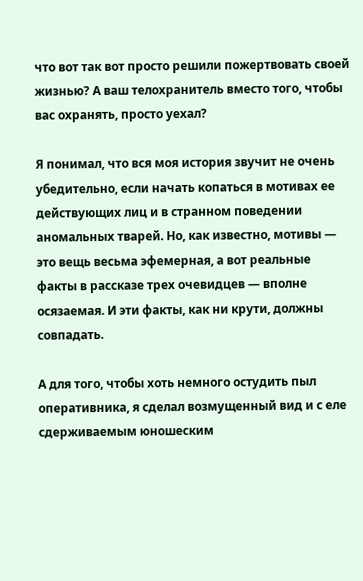что вот так вот просто решили пожертвовать своей жизнью? А ваш телохранитель вместо того, чтобы вас охранять, просто уехал?

Я понимал, что вся моя история звучит не очень убедительно, если начать копаться в мотивах ее действующих лиц и в странном поведении аномальных тварей. Но, как известно, мотивы — это вещь весьма эфемерная, а вот реальные факты в рассказе трех очевидцев — вполне осязаемая. И эти факты, как ни крути, должны совпадать.

А для того, чтобы хоть немного остудить пыл оперативника, я сделал возмущенный вид и с еле сдерживаемым юношеским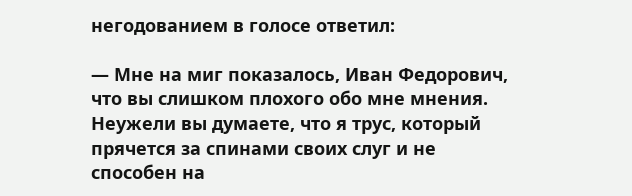негодованием в голосе ответил:

— Мне на миг показалось, Иван Федорович, что вы слишком плохого обо мне мнения. Неужели вы думаете, что я трус, который прячется за спинами своих слуг и не способен на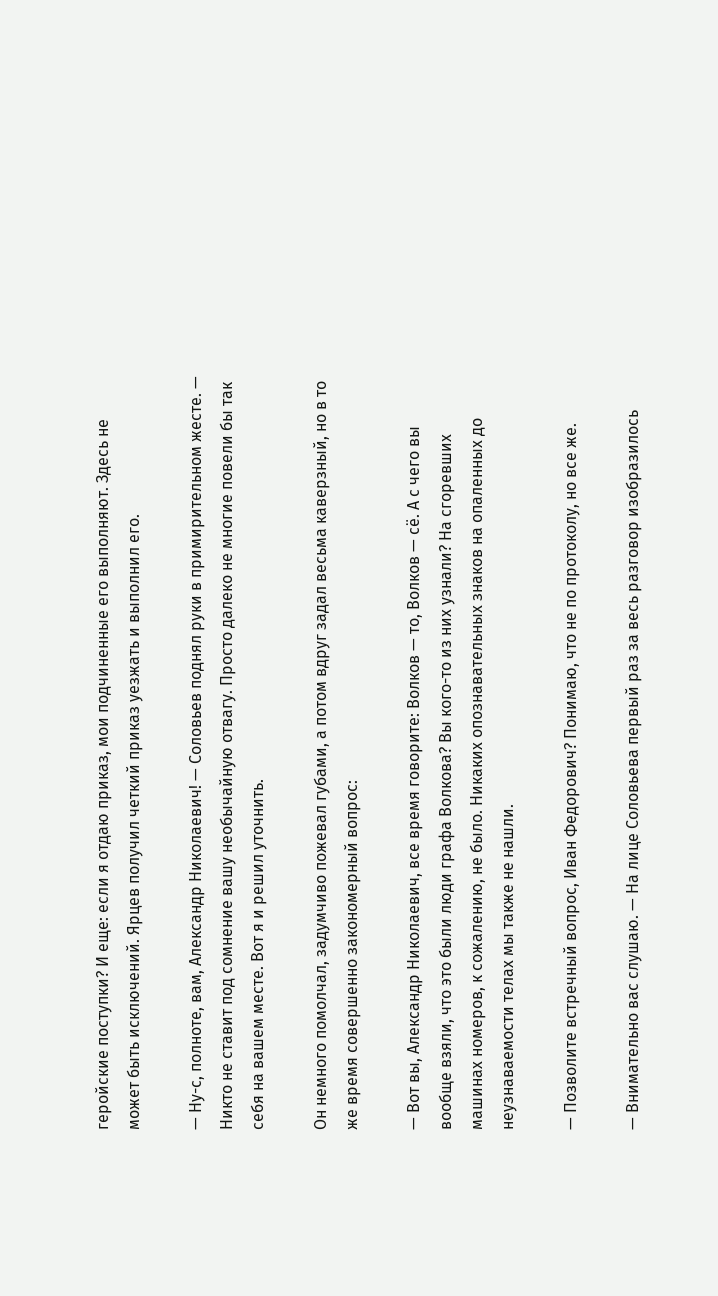геройские поступки? И еще: если я отдаю приказ, мои подчиненные его выполняют. Здесь не может быть исключений. Ярцев получил четкий приказ уезжать и выполнил его.

— Ну-с, полноте, вам, Александр Николаевич! — Соловьев поднял руки в примирительном жесте. — Никто не ставит под сомнение вашу необычайную отвагу. Просто далеко не многие повели бы так себя на вашем месте. Вот я и решил уточнить.

Он немного помолчал, задумчиво пожевал губами, а потом вдруг задал весьма каверзный, но в то же время совершенно закономерный вопрос:

— Вот вы, Александр Николаевич, все время говорите: Волков — то, Волков — сё. А с чего вы вообще взяли, что это были люди графа Волкова? Вы кого-то из них узнали? На сгоревших машинах номеров, к сожалению, не было. Никаких опознавательных знаков на опаленных до неузнаваемости телах мы также не нашли.

— Позволите встречный вопрос, Иван Федорович? Понимаю, что не по протоколу, но все же.

— Внимательно вас слушаю. — На лице Соловьева первый раз за весь разговор изобразилось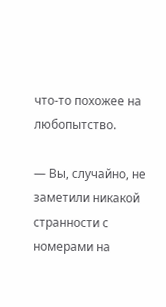что-то похожее на любопытство.

— Вы, случайно, не заметили никакой странности с номерами на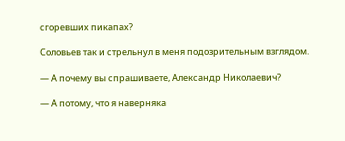сгоревших пикапах?

Соловьев так и стрельнул в меня подозрительным взглядом.

— А почему вы спрашиваете, Александр Николаевич?

— А потому, что я наверняка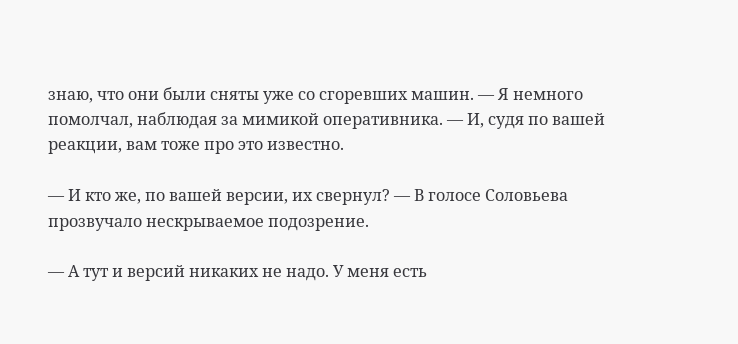знаю, что они были сняты уже со сгоревших машин. — Я немного помолчал, наблюдая за мимикой оперативника. — И, судя по вашей реакции, вам тоже про это известно.

— И кто же, по вашей версии, их свернул? — В голосе Соловьева прозвучало нескрываемое подозрение.

— А тут и версий никаких не надо. У меня есть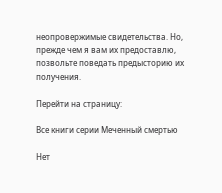неопровержимые свидетельства. Но, прежде чем я вам их предоставлю, позвольте поведать предысторию их получения.

Перейти на страницу:

Все книги серии Меченный смертью

Нет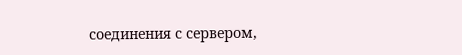соединения с сервером,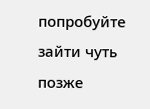попробуйте зайти чуть позже